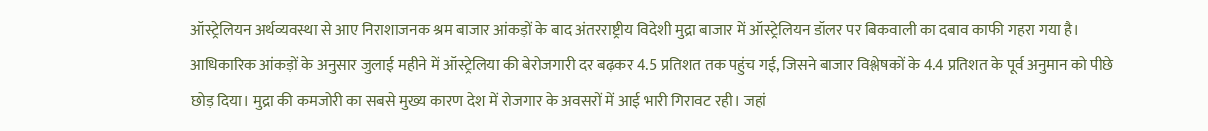ऑस्ट्रेलियन अर्थव्यवस्था से आए निराशाजनक श्रम बाजार आंकड़ों के बाद अंतरराष्ट्रीय विदेशी मुद्रा बाजार में ऑस्ट्रेलियन डॉलर पर बिकवाली का दबाव काफी गहरा गया है। आधिकारिक आंकड़ों के अनुसार जुलाई महीने में ऑस्ट्रेलिया की बेरोजगारी दर बढ़कर 4.5 प्रतिशत तक पहुंच गई, जिसने बाजार विश्लेषकों के 4.4 प्रतिशत के पूर्व अनुमान को पीछे छोड़ दिया। मुद्रा की कमजोरी का सबसे मुख्य कारण देश में रोजगार के अवसरों में आई भारी गिरावट रही। जहां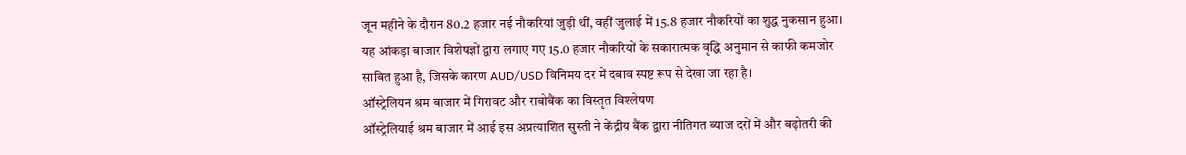जून महीने के दौरान 80.2 हजार नई नौकरियां जुड़ी थीं, वहीं जुलाई में 15.8 हजार नौकरियों का शुद्ध नुकसान हुआ। यह आंकड़ा बाजार विशेषज्ञों द्वारा लगाए गए 15.0 हजार नौकरियों के सकारात्मक वृद्धि अनुमान से काफी कमजोर साबित हुआ है, जिसके कारण AUD/USD विनिमय दर में दबाव स्पष्ट रूप से देखा जा रहा है।
ऑस्ट्रेलियन श्रम बाजार में गिरावट और राबोबैंक का विस्तृत विश्लेषण
ऑस्ट्रेलियाई श्रम बाजार में आई इस अप्रत्याशित सुस्ती ने केंद्रीय बैंक द्वारा नीतिगत ब्याज दरों में और बढ़ोतरी की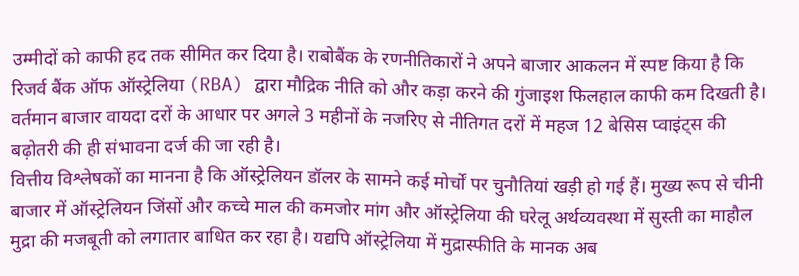उम्मीदों को काफी हद तक सीमित कर दिया है। राबोबैंक के रणनीतिकारों ने अपने बाजार आकलन में स्पष्ट किया है कि रिजर्व बैंक ऑफ ऑस्ट्रेलिया (RBA) द्वारा मौद्रिक नीति को और कड़ा करने की गुंजाइश फिलहाल काफी कम दिखती है। वर्तमान बाजार वायदा दरों के आधार पर अगले 3 महीनों के नजरिए से नीतिगत दरों में महज 12 बेसिस प्वाइंट्स की बढ़ोतरी की ही संभावना दर्ज की जा रही है।
वित्तीय विश्लेषकों का मानना है कि ऑस्ट्रेलियन डॉलर के सामने कई मोर्चों पर चुनौतियां खड़ी हो गई हैं। मुख्य रूप से चीनी बाजार में ऑस्ट्रेलियन जिंसों और कच्चे माल की कमजोर मांग और ऑस्ट्रेलिया की घरेलू अर्थव्यवस्था में सुस्ती का माहौल मुद्रा की मजबूती को लगातार बाधित कर रहा है। यद्यपि ऑस्ट्रेलिया में मुद्रास्फीति के मानक अब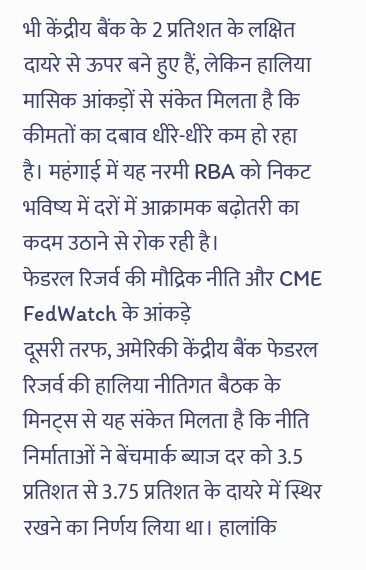भी केंद्रीय बैंक के 2 प्रतिशत के लक्षित दायरे से ऊपर बने हुए हैं, लेकिन हालिया मासिक आंकड़ों से संकेत मिलता है कि कीमतों का दबाव धीरे-धीरे कम हो रहा है। महंगाई में यह नरमी RBA को निकट भविष्य में दरों में आक्रामक बढ़ोतरी का कदम उठाने से रोक रही है।
फेडरल रिजर्व की मौद्रिक नीति और CME FedWatch के आंकड़े
दूसरी तरफ, अमेरिकी केंद्रीय बैंक फेडरल रिजर्व की हालिया नीतिगत बैठक के मिनट्स से यह संकेत मिलता है कि नीति निर्माताओं ने बेंचमार्क ब्याज दर को 3.5 प्रतिशत से 3.75 प्रतिशत के दायरे में स्थिर रखने का निर्णय लिया था। हालांकि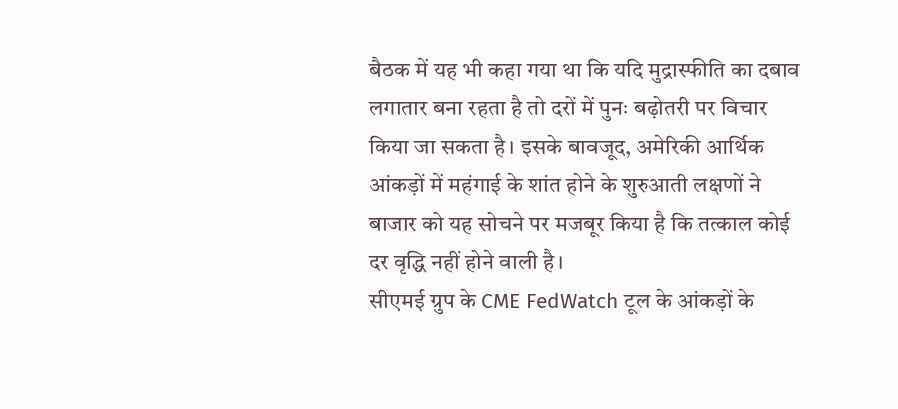बैठक में यह भी कहा गया था कि यदि मुद्रास्फीति का दबाव लगातार बना रहता है तो दरों में पुनः बढ़ोतरी पर विचार किया जा सकता है। इसके बावजूद, अमेरिकी आर्थिक आंकड़ों में महंगाई के शांत होने के शुरुआती लक्षणों ने बाजार को यह सोचने पर मजबूर किया है कि तत्काल कोई दर वृद्धि नहीं होने वाली है।
सीएमई ग्रुप के CME FedWatch टूल के आंकड़ों के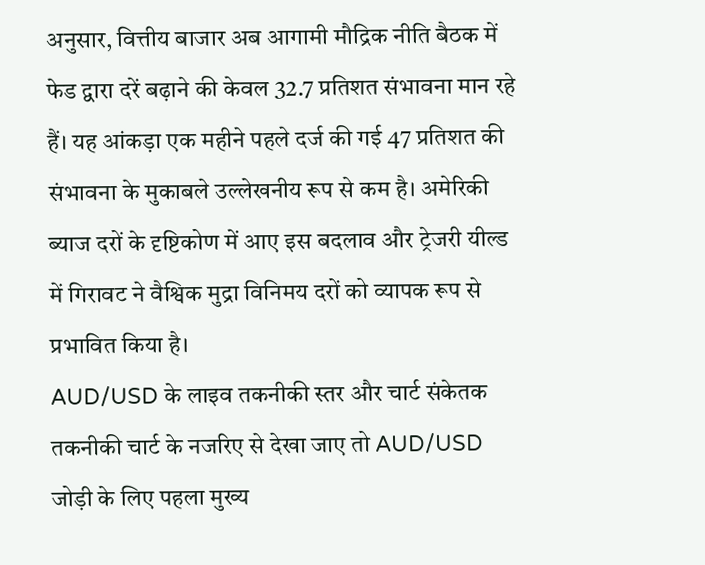अनुसार, वित्तीय बाजार अब आगामी मौद्रिक नीति बैठक में फेड द्वारा दरें बढ़ाने की केवल 32.7 प्रतिशत संभावना मान रहे हैं। यह आंकड़ा एक महीने पहले दर्ज की गई 47 प्रतिशत की संभावना के मुकाबले उल्लेखनीय रूप से कम है। अमेरिकी ब्याज दरों के दृष्टिकोण में आए इस बदलाव और ट्रेजरी यील्ड में गिरावट ने वैश्विक मुद्रा विनिमय दरों को व्यापक रूप से प्रभावित किया है।
AUD/USD के लाइव तकनीकी स्तर और चार्ट संकेतक
तकनीकी चार्ट के नजरिए से देखा जाए तो AUD/USD जोड़ी के लिए पहला मुख्य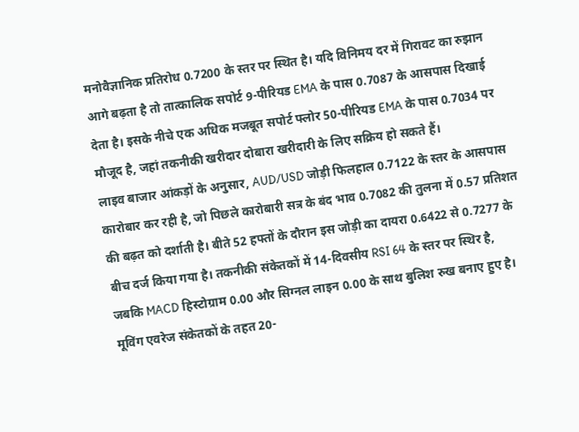मनोवैज्ञानिक प्रतिरोध 0.7200 के स्तर पर स्थित है। यदि विनिमय दर में गिरावट का रुझान आगे बढ़ता है तो तात्कालिक सपोर्ट 9-पीरियड EMA के पास 0.7087 के आसपास दिखाई देता है। इसके नीचे एक अधिक मजबूत सपोर्ट फ्लोर 50-पीरियड EMA के पास 0.7034 पर मौजूद है, जहां तकनीकी खरीदार दोबारा खरीदारी के लिए सक्रिय हो सकते हैं।
लाइव बाजार आंकड़ों के अनुसार, AUD/USD जोड़ी फिलहाल 0.7122 के स्तर के आसपास कारोबार कर रही है, जो पिछले कारोबारी सत्र के बंद भाव 0.7082 की तुलना में 0.57 प्रतिशत की बढ़त को दर्शाती है। बीते 52 हफ्तों के दौरान इस जोड़ी का दायरा 0.6422 से 0.7277 के बीच दर्ज किया गया है। तकनीकी संकेतकों में 14-दिवसीय RSI 64 के स्तर पर स्थिर है, जबकि MACD हिस्टोग्राम 0.00 और सिग्नल लाइन 0.00 के साथ बुलिश रुख बनाए हुए है। मूविंग एवरेज संकेतकों के तहत 20-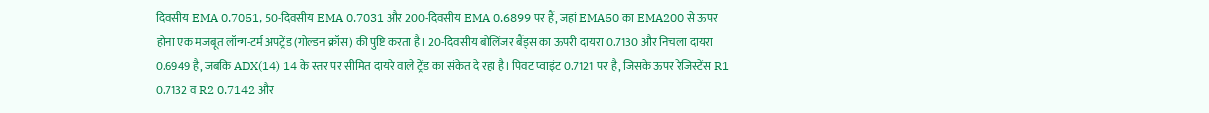दिवसीय EMA 0.7051, 50-दिवसीय EMA 0.7031 और 200-दिवसीय EMA 0.6899 पर हैं, जहां EMA50 का EMA200 से ऊपर होना एक मजबूत लॉन्ग-टर्म अपट्रेंड (गोल्डन क्रॉस) की पुष्टि करता है। 20-दिवसीय बोलिंजर बैंड्स का ऊपरी दायरा 0.7130 और निचला दायरा 0.6949 है, जबकि ADX(14) 14 के स्तर पर सीमित दायरे वाले ट्रेंड का संकेत दे रहा है। पिवट प्वाइंट 0.7121 पर है, जिसके ऊपर रेजिस्टेंस R1 0.7132 व R2 0.7142 और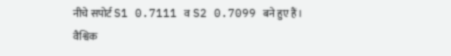नीचे सपोर्ट S1 0.7111 व S2 0.7099 बने हुए हैं।
वैश्विक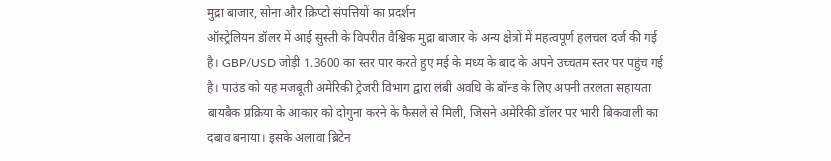मुद्रा बाजार, सोना और क्रिप्टो संपत्तियों का प्रदर्शन
ऑस्ट्रेलियन डॉलर में आई सुस्ती के विपरीत वैश्विक मुद्रा बाजार के अन्य क्षेत्रों में महत्वपूर्ण हलचल दर्ज की गई है। GBP/USD जोड़ी 1.3600 का स्तर पार करते हुए मई के मध्य के बाद के अपने उच्चतम स्तर पर पहुंच गई है। पाउंड को यह मजबूती अमेरिकी ट्रेजरी विभाग द्वारा लंबी अवधि के बॉन्ड के लिए अपनी तरलता सहायता बायबैक प्रक्रिया के आकार को दोगुना करने के फैसले से मिली, जिसने अमेरिकी डॉलर पर भारी बिकवाली का दबाव बनाया। इसके अलावा ब्रिटेन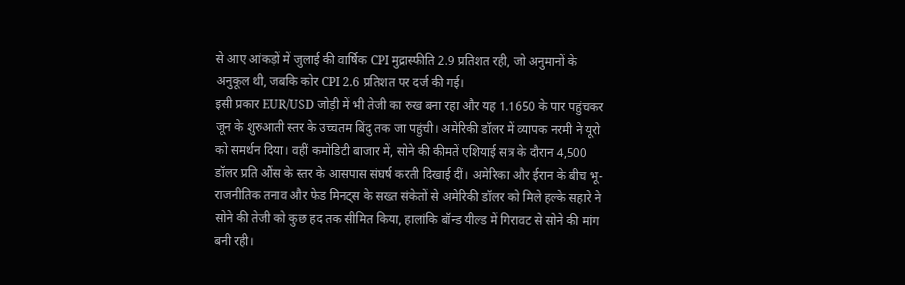से आए आंकड़ों में जुलाई की वार्षिक CPI मुद्रास्फीति 2.9 प्रतिशत रही, जो अनुमानों के अनुकूल थी, जबकि कोर CPI 2.6 प्रतिशत पर दर्ज की गई।
इसी प्रकार EUR/USD जोड़ी में भी तेजी का रुख बना रहा और यह 1.1650 के पार पहुंचकर जून के शुरुआती स्तर के उच्चतम बिंदु तक जा पहुंची। अमेरिकी डॉलर में व्यापक नरमी ने यूरो को समर्थन दिया। वहीं कमोडिटी बाजार में, सोने की कीमतें एशियाई सत्र के दौरान 4,500 डॉलर प्रति औंस के स्तर के आसपास संघर्ष करती दिखाई दीं। अमेरिका और ईरान के बीच भू-राजनीतिक तनाव और फेड मिनट्स के सख्त संकेतों से अमेरिकी डॉलर को मिले हल्के सहारे ने सोने की तेजी को कुछ हद तक सीमित किया, हालांकि बॉन्ड यील्ड में गिरावट से सोने की मांग बनी रही।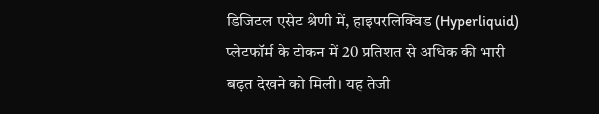डिजिटल एसेट श्रेणी में, हाइपरलिक्विड (Hyperliquid) प्लेटफॉर्म के टोकन में 20 प्रतिशत से अधिक की भारी बढ़त देखने को मिली। यह तेजी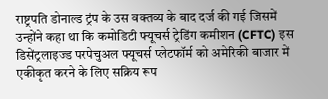राष्ट्रपति डोनाल्ड ट्रंप के उस वक्तव्य के बाद दर्ज की गई जिसमें उन्होंने कहा था कि कमोडिटी फ्यूचर्स ट्रेडिंग कमीशन (CFTC) इस डिसेंट्रलाइज्ड परपेचुअल फ्यूचर्स प्लेटफॉर्म को अमेरिकी बाजार में एकीकृत करने के लिए सक्रिय रूप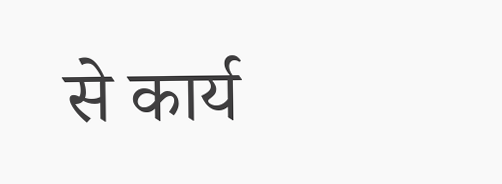से कार्य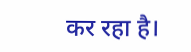कर रहा है।